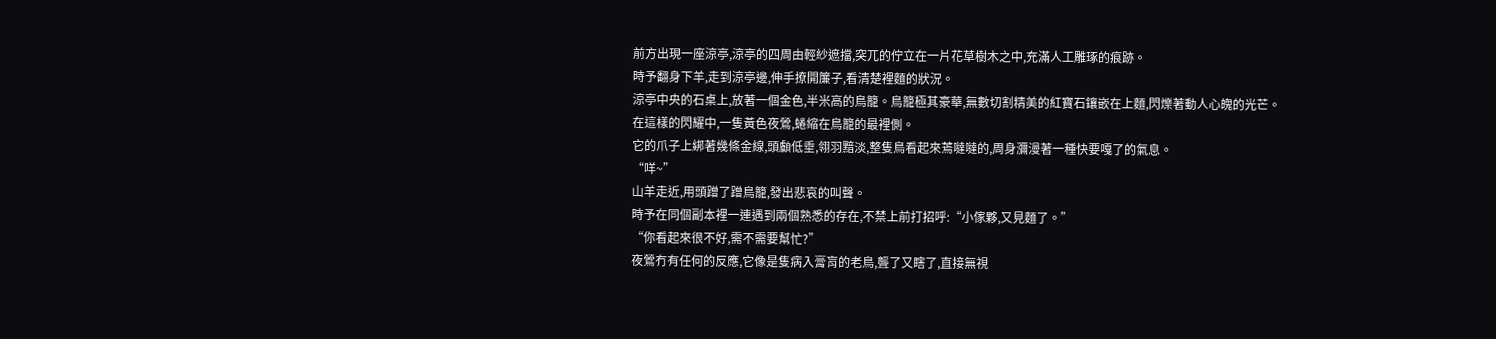前方出現一座涼亭,涼亭的四周由輕紗遮擋,突兀的佇立在一片花草樹木之中,充滿人工雕琢的痕跡。
時予翻身下羊,走到涼亭邊,伸手撩開簾子,看清楚裡麵的狀況。
涼亭中央的石桌上,放著一個金色,半米高的鳥籠。鳥籠極其豪華,無數切割精美的紅寶石鑲嵌在上麵,閃爍著動人心魄的光芒。
在這樣的閃耀中,一隻黃色夜鶯,蜷縮在鳥籠的最裡側。
它的爪子上綁著幾條金線,頭顱低垂,翎羽黯淡,整隻鳥看起來蔫噠噠的,周身瀰漫著一種快要嘎了的氣息。
“咩~”
山羊走近,用頭蹭了蹭鳥籠,發出悲哀的叫聲。
時予在同個副本裡一連遇到兩個熟悉的存在,不禁上前打招呼:“小傢夥,又見麵了。”
“你看起來很不好,需不需要幫忙?”
夜鶯冇有任何的反應,它像是隻病入膏肓的老鳥,聾了又瞎了,直接無視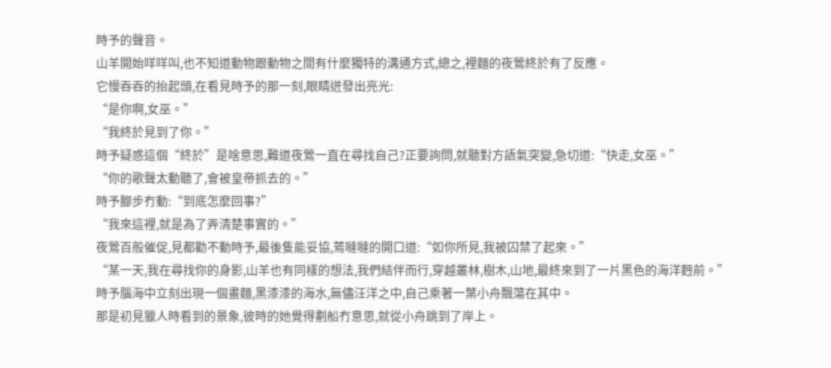時予的聲音。
山羊開始咩咩叫,也不知道動物跟動物之間有什麼獨特的溝通方式,總之,裡麵的夜鶯終於有了反應。
它慢吞吞的抬起頭,在看見時予的那一刻,眼睛迸發出亮光:
“是你啊,女巫。”
“我終於見到了你。”
時予疑惑這個“終於”是啥意思,難道夜鶯一直在尋找自己?正要詢問,就聽對方語氣突變,急切道:“快走,女巫。”
“你的歌聲太動聽了,會被皇帝抓去的。”
時予腳步冇動:“到底怎麼回事?”
“我來這裡,就是為了弄清楚事實的。”
夜鶯百般催促,見都勸不動時予,最後隻能妥協,蔫噠噠的開口道:“如你所見,我被囚禁了起來。”
“某一天,我在尋找你的身影,山羊也有同樣的想法,我們結伴而行,穿越叢林,樹木,山地,最終來到了一片黑色的海洋麪前。”
時予腦海中立刻出現一個畫麵,黑漆漆的海水,無儘汪洋之中,自己乘著一葉小舟飄蕩在其中。
那是初見獵人時看到的景象,彼時的她覺得劃船冇意思,就從小舟跳到了岸上。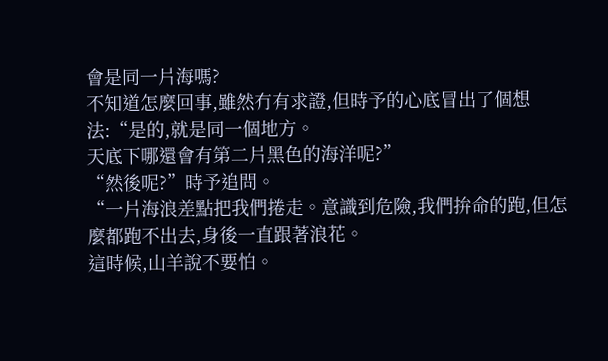會是同一片海嗎?
不知道怎麼回事,雖然冇有求證,但時予的心底冒出了個想法:“是的,就是同一個地方。
天底下哪還會有第二片黑色的海洋呢?”
“然後呢?”時予追問。
“一片海浪差點把我們捲走。意識到危險,我們拚命的跑,但怎麼都跑不出去,身後一直跟著浪花。
這時候,山羊說不要怕。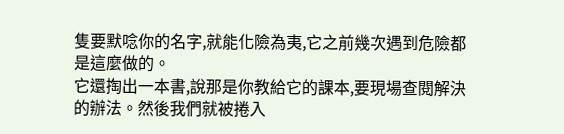隻要默唸你的名字,就能化險為夷,它之前幾次遇到危險都是這麼做的。
它還掏出一本書,說那是你教給它的課本,要現場查閱解決的辦法。然後我們就被捲入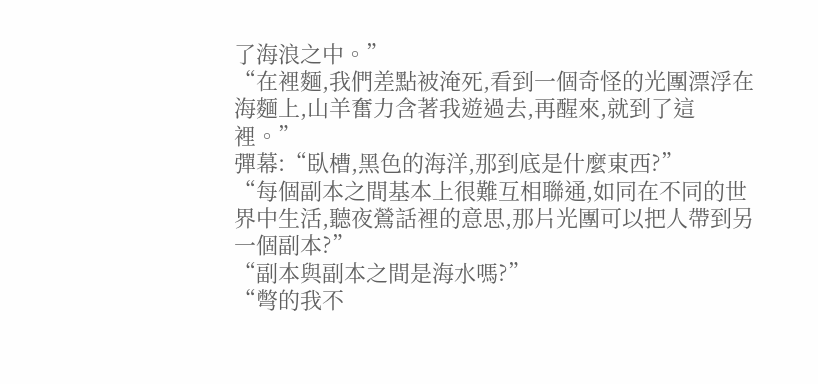了海浪之中。”
“在裡麵,我們差點被淹死,看到一個奇怪的光團漂浮在海麵上,山羊奮力含著我遊過去,再醒來,就到了這裡。”
彈幕:“臥槽,黑色的海洋,那到底是什麼東西?”
“每個副本之間基本上很難互相聯通,如同在不同的世界中生活,聽夜鶯話裡的意思,那片光團可以把人帶到另一個副本?”
“副本與副本之間是海水嗎?”
“彆的我不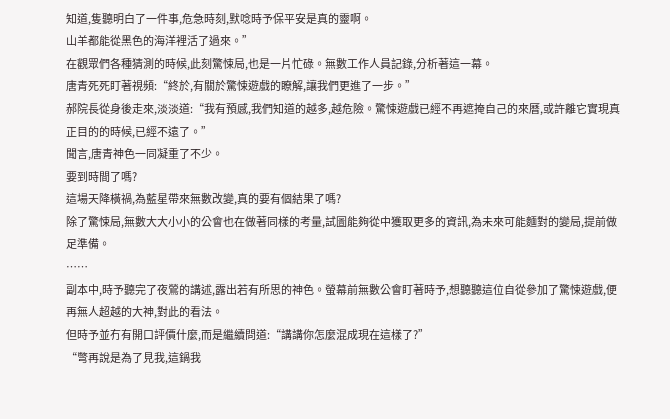知道,隻聽明白了一件事,危急時刻,默唸時予保平安是真的靈啊。
山羊都能從黑色的海洋裡活了過來。”
在觀眾們各種猜測的時候,此刻驚悚局,也是一片忙碌。無數工作人員記錄,分析著這一幕。
唐青死死盯著視頻:“終於,有關於驚悚遊戲的瞭解,讓我們更進了一步。”
郝院長從身後走來,淡淡道:“我有預感,我們知道的越多,越危險。驚悚遊戲已經不再遮掩自己的來曆,或許離它實現真正目的的時候,已經不遠了。”
聞言,唐青神色一同凝重了不少。
要到時間了嗎?
這場天降橫禍,為藍星帶來無數改變,真的要有個結果了嗎?
除了驚悚局,無數大大小小的公會也在做著同樣的考量,試圖能夠從中獲取更多的資訊,為未來可能麵對的變局,提前做足準備。
……
副本中,時予聽完了夜鶯的講述,露出若有所思的神色。螢幕前無數公會盯著時予,想聽聽這位自從參加了驚悚遊戲,便再無人超越的大神,對此的看法。
但時予並冇有開口評價什麼,而是繼續問道:“講講你怎麼混成現在這樣了?”
“彆再說是為了見我,這鍋我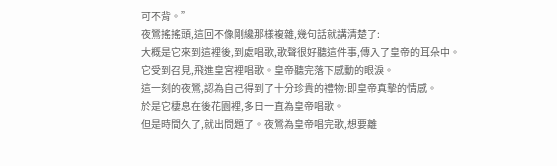可不背。”
夜鶯搖搖頭,這回不像剛纔那樣複雜,幾句話就講清楚了:
大概是它來到這裡後,到處唱歌,歌聲很好聽這件事,傳入了皇帝的耳朵中。
它受到召見,飛進皇宮裡唱歌。皇帝聽完落下感動的眼淚。
這一刻的夜鶯,認為自己得到了十分珍貴的禮物:即皇帝真摯的情感。
於是它棲息在後花園裡,多日一直為皇帝唱歌。
但是時間久了,就出問題了。夜鶯為皇帝唱完歌,想要離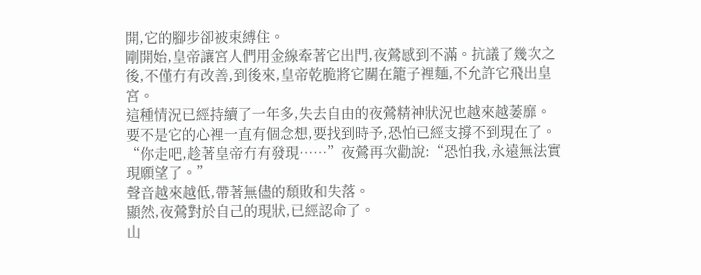開,它的腳步卻被束縛住。
剛開始,皇帝讓宮人們用金線牽著它出門,夜鶯感到不滿。抗議了幾次之後,不僅冇有改善,到後來,皇帝乾脆將它關在籠子裡麵,不允許它飛出皇宮。
這種情況已經持續了一年多,失去自由的夜鶯精神狀況也越來越萎靡。
要不是它的心裡一直有個念想,要找到時予,恐怕已經支撐不到現在了。
“你走吧,趁著皇帝冇有發現……”夜鶯再次勸說:“恐怕我,永遠無法實現願望了。”
聲音越來越低,帶著無儘的頹敗和失落。
顯然,夜鶯對於自己的現狀,已經認命了。
山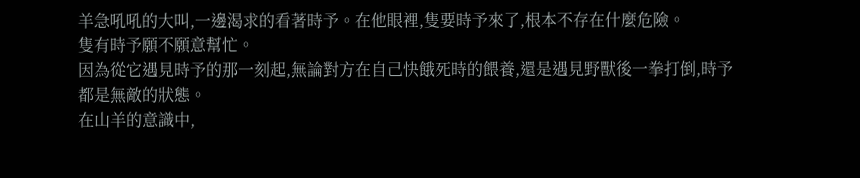羊急吼吼的大叫,一邊渴求的看著時予。在他眼裡,隻要時予來了,根本不存在什麼危險。
隻有時予願不願意幫忙。
因為從它遇見時予的那一刻起,無論對方在自己快餓死時的餵養,還是遇見野獸後一拳打倒,時予都是無敵的狀態。
在山羊的意識中,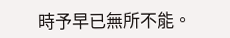時予早已無所不能。